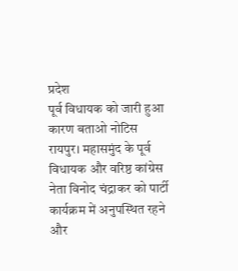प्रदेश
पूर्व विधायक को जारी हुआ कारण बताओ नोटिस
रायपुर। महासमुंद के पूर्व विधायक और वरिष्ठ कांग्रेस नेता विनोद चंद्राकर को पार्टी कार्यक्रम में अनुपस्थित रहने और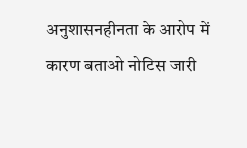अनुशासनहीनता के आरोप में कारण बताओ नोटिस जारी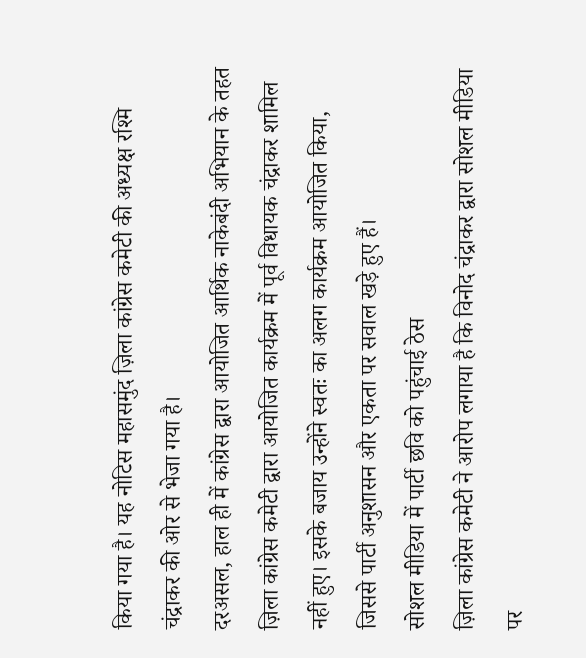किया गया है। यह नोटिस महासमुंद ज़िला कांग्रेस कमेटी की अध्यक्ष रश्मि चंद्राकर की ओर से भेजा गया है।
दरअसल, हाल ही में कांग्रेस द्वारा आयोजित आर्थिक नाकेबंदी अभियान के तहत ज़िला कांग्रेस कमेटी द्वारा आयोजित कार्यक्रम में पूर्व विधायक चंद्राकर शामिल नहीं हुए। इसके बजाय उन्होंने स्वतः का अलग कार्यक्रम आयोजित किया, जिससे पार्टी अनुशासन और एकता पर सवाल खड़े हुए हैं।
सोशल मीडिया में पार्टी छवि को पहुंचाई ठेस
ज़िला कांग्रेस कमेटी ने आरोप लगाया है कि विनोद चंद्राकर द्वारा सोशल मीडिया पर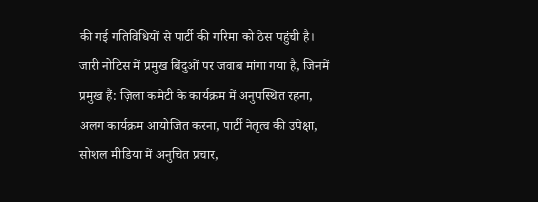की गई गतिविधियों से पार्टी की गरिमा को ठेस पहुंची है।
जारी नोटिस में प्रमुख बिंदुओं पर जवाब मांगा गया है, जिनमें प्रमुख हैं: ज़िला कमेटी के कार्यक्रम में अनुपस्थित रहना, अलग कार्यक्रम आयोजित करना, पार्टी नेतृत्व की उपेक्षा, सोशल मीडिया में अनुचित प्रचार,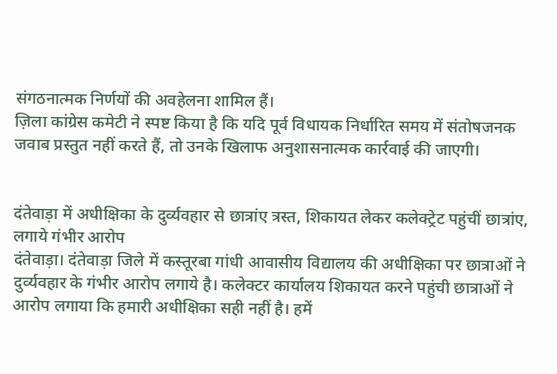संगठनात्मक निर्णयों की अवहेलना शामिल हैं।
ज़िला कांग्रेस कमेटी ने स्पष्ट किया है कि यदि पूर्व विधायक निर्धारित समय में संतोषजनक जवाब प्रस्तुत नहीं करते हैं, तो उनके खिलाफ अनुशासनात्मक कार्रवाई की जाएगी।


दंतेवाड़ा में अधीक्षिका के दुर्व्यवहार से छात्रांए त्रस्त, शिकायत लेकर कलेक्ट्रेट पहुंचीं छात्रांए, लगाये गंभीर आरोप
दंतेवाड़ा। दंतेवाड़ा जिले में कस्तूरबा गांधी आवासीय विद्यालय की अधीक्षिका पर छात्राओं ने दुर्व्यवहार के गंभीर आरोप लगाये है। कलेक्टर कार्यालय शिकायत करने पहुंची छात्राओं ने आरोप लगाया कि हमारी अधीक्षिका सही नहीं है। हमें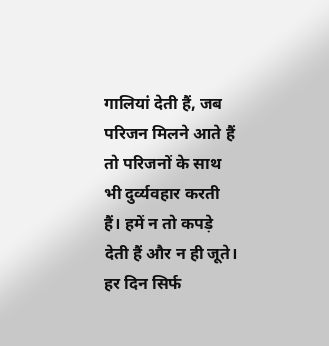गालियां देती हैं, जब परिजन मिलने आते हैं तो परिजनों के साथ भी दुर्व्यवहार करती हैं। हमें न तो कपड़े देती हैं और न ही जूते। हर दिन सिर्फ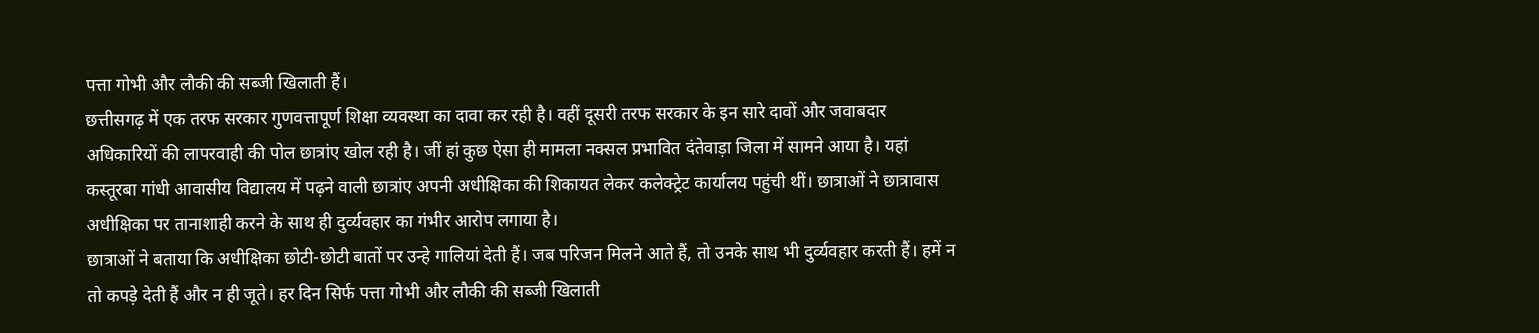पत्ता गोभी और लौकी की सब्जी खिलाती हैं।
छत्तीसगढ़ में एक तरफ सरकार गुणवत्तापूर्ण शिक्षा व्यवस्था का दावा कर रही है। वहीं दूसरी तरफ सरकार के इन सारे दावों और जवाबदार अधिकारियों की लापरवाही की पोल छात्रांए खोल रही है। जीं हां कुछ ऐसा ही मामला नक्सल प्रभावित दंतेवाड़ा जिला में सामने आया है। यहां कस्तूरबा गांधी आवासीय विद्यालय में पढ़ने वाली छात्रांए अपनी अधीक्षिका की शिकायत लेकर कलेक्ट्रेट कार्यालय पहुंची थीं। छात्राओं ने छात्रावास अधीक्षिका पर तानाशाही करने के साथ ही दुर्व्यवहार का गंभीर आरोप लगाया है।
छात्राओं ने बताया कि अधीक्षिका छोटी-छोटी बातों पर उन्हे गालियां देती हैं। जब परिजन मिलने आते हैं, तो उनके साथ भी दुर्व्यवहार करती हैं। हमें न तो कपड़े देती हैं और न ही जूते। हर दिन सिर्फ पत्ता गोभी और लौकी की सब्जी खिलाती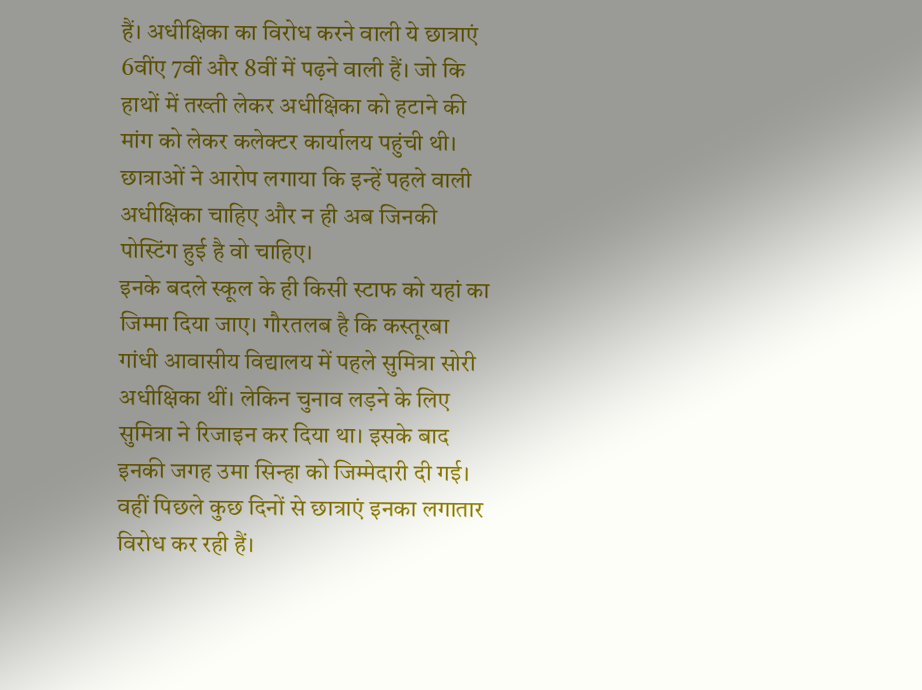हैं। अधीक्षिका का विरोध करने वाली ये छात्राएं 6वींए 7वीं और 8वीं में पढ़ने वाली हैं। जो कि हाथों में तख्ती लेकर अधीक्षिका को हटाने की मांग को लेकर कलेक्टर कार्यालय पहुंची थी। छात्राओं ने आरोप लगाया कि इन्हें पहले वाली अधीक्षिका चाहिए और न ही अब जिनकी पोस्टिंग हुई है वो चाहिए।
इनके बदले स्कूल के ही किसी स्टाफ को यहां का जिम्मा दिया जाए। गौरतलब है कि कस्तूरबा गांधी आवासीय विद्यालय में पहले सुमित्रा सोरी अधीक्षिका थीं। लेकिन चुनाव लड़ने के लिए सुमित्रा ने रिजाइन कर दिया था। इसके बाद इनकी जगह उमा सिन्हा को जिम्मेदारी दी गई। वहीं पिछले कुछ दिनों से छात्राएं इनका लगातार विरोध कर रही हैं।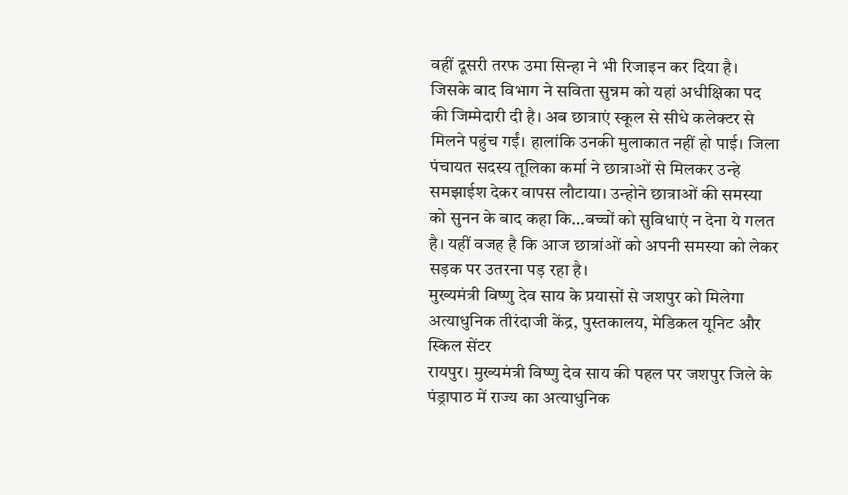वहीं दूसरी तरफ उमा सिन्हा ने भी रिजाइन कर दिया है।
जिसके बाद विभाग ने सविता सुन्नम को यहां अधीक्षिका पद की जिम्मेदारी दी है। अब छात्राएं स्कूल से सीधे कलेक्टर से मिलने पहुंच गईं। हालांकि उनकी मुलाकात नहीं हो पाई। जिला पंचायत सदस्य तूलिका कर्मा ने छात्राओं से मिलकर उन्हे समझाईश देकर वापस लौटाया। उन्होने छात्राओं की समस्या को सुनन के बाद कहा कि…बच्चों को सुविधाएं न देना ये गलत है। यहीं वजह है कि आज छात्रांओं को अपनी समस्या को लेकर सड़क पर उतरना पड़ रहा है।
मुख्यमंत्री विष्णु देव साय के प्रयासों से जशपुर को मिलेगा अत्याधुनिक तीरंदाजी केंद्र, पुस्तकालय, मेडिकल यूनिट और स्किल सेंटर
रायपुर। मुख्यमंत्री विष्णु देव साय की पहल पर जशपुर जिले के पंड्रापाठ में राज्य का अत्याधुनिक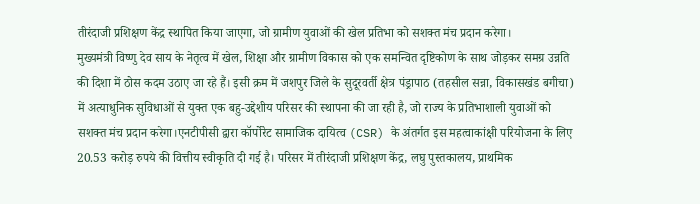तीरंदाजी प्रशिक्षण केंद्र स्थापित किया जाएगा, जो ग्रामीण युवाओं की खेल प्रतिभा को सशक्त मंच प्रदान करेगा।
मुख्यमंत्री विष्णु देव साय के नेतृत्व में खेल, शिक्षा और ग्रामीण विकास को एक समन्वित दृष्टिकोण के साथ जोड़कर समग्र उन्नति की दिशा में ठोस कदम उठाए जा रहे हैं। इसी क्रम में जशपुर जिले के सुदूरवर्ती क्षेत्र पंड्रापाठ (तहसील सन्ना, विकासखंड बगीचा) में अत्याधुनिक सुविधाओं से युक्त एक बहु-उद्देशीय परिसर की स्थापना की जा रही है, जो राज्य के प्रतिभाशाली युवाओं को सशक्त मंच प्रदान करेगा।एनटीपीसी द्वारा कॉर्पोरेट सामाजिक दायित्व (CSR) के अंतर्गत इस महत्वाकांक्षी परियोजना के लिए 20.53 करोड़ रुपये की वित्तीय स्वीकृति दी गई है। परिसर में तीरंदाजी प्रशिक्षण केंद्र, लघु पुस्तकालय, प्राथमिक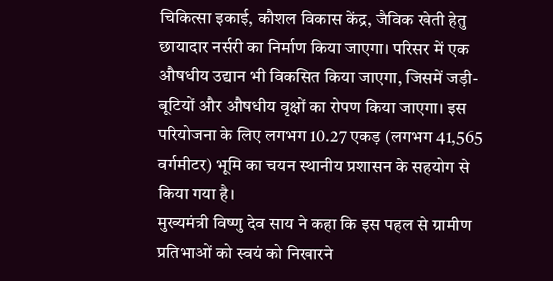चिकित्सा इकाई, कौशल विकास केंद्र, जैविक खेती हेतु छायादार नर्सरी का निर्माण किया जाएगा। परिसर में एक औषधीय उद्यान भी विकसित किया जाएगा, जिसमें जड़ी-बूटियों और औषधीय वृक्षों का रोपण किया जाएगा। इस परियोजना के लिए लगभग 10.27 एकड़ (लगभग 41,565 वर्गमीटर) भूमि का चयन स्थानीय प्रशासन के सहयोग से किया गया है।
मुख्यमंत्री विष्णु देव साय ने कहा कि इस पहल से ग्रामीण प्रतिभाओं को स्वयं को निखारने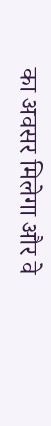का अवसर मिलेगा और वे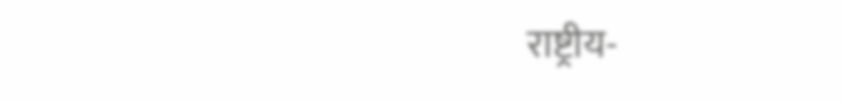राष्ट्रीय-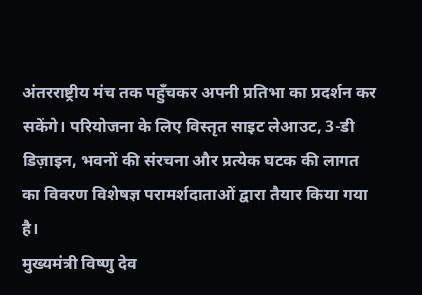अंतरराष्ट्रीय मंच तक पहुँचकर अपनी प्रतिभा का प्रदर्शन कर सकेंगे। परियोजना के लिए विस्तृत साइट लेआउट, 3-डी डिज़ाइन, भवनों की संरचना और प्रत्येक घटक की लागत का विवरण विशेषज्ञ परामर्शदाताओं द्वारा तैयार किया गया है।
मुख्यमंत्री विष्णु देव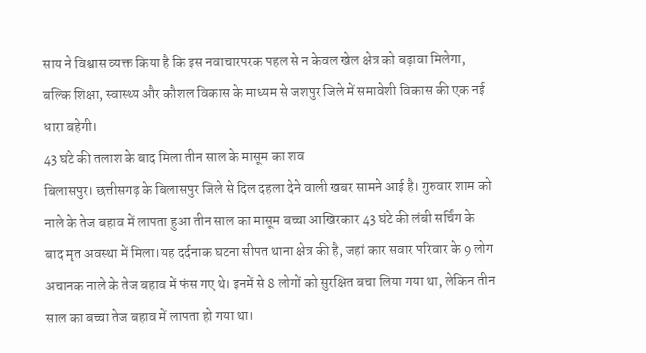साय ने विश्वास व्यक्त किया है कि इस नवाचारपरक पहल से न केवल खेल क्षेत्र को बढ़ावा मिलेगा, बल्कि शिक्षा, स्वास्थ्य और कौशल विकास के माध्यम से जशपुर जिले में समावेशी विकास की एक नई धारा बहेगी।
43 घंटे की तलाश के बाद मिला तीन साल के मासूम का शव
बिलासपुर। छत्तीसगढ़ के बिलासपुर जिले से दिल दहला देने वाली खबर सामने आई है। गुरुवार शाम को नाले के तेज बहाव में लापता हुआ तीन साल का मासूम बच्चा आखिरकार 43 घंटे की लंबी सर्चिंग के बाद मृत अवस्था में मिला।यह दर्दनाक घटना सीपत थाना क्षेत्र की है, जहां कार सवार परिवार के 9 लोग अचानक नाले के तेज बहाव में फंस गए थे। इनमें से 8 लोगों को सुरक्षित बचा लिया गया था, लेकिन तीन साल का बच्चा तेज बहाव में लापता हो गया था।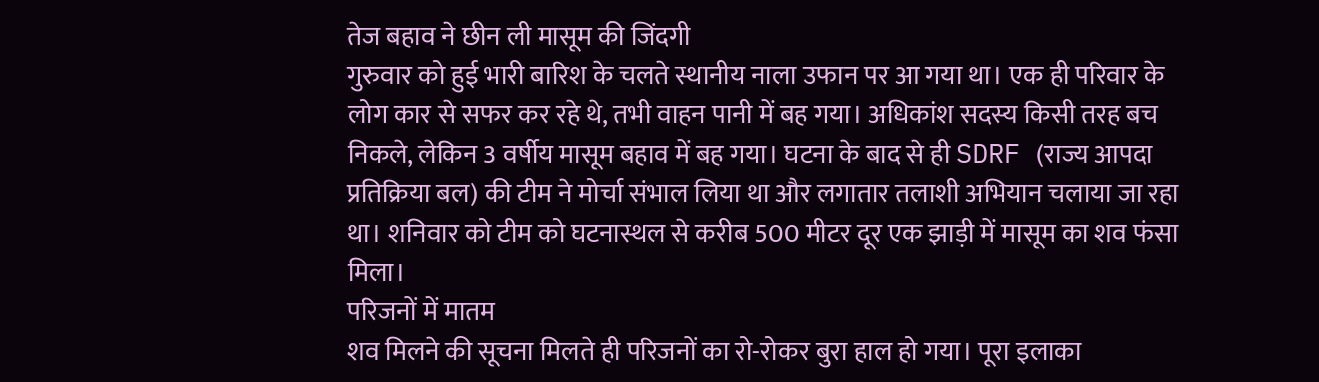तेज बहाव ने छीन ली मासूम की जिंदगी
गुरुवार को हुई भारी बारिश के चलते स्थानीय नाला उफान पर आ गया था। एक ही परिवार के लोग कार से सफर कर रहे थे, तभी वाहन पानी में बह गया। अधिकांश सदस्य किसी तरह बच निकले, लेकिन 3 वर्षीय मासूम बहाव में बह गया। घटना के बाद से ही SDRF (राज्य आपदा प्रतिक्रिया बल) की टीम ने मोर्चा संभाल लिया था और लगातार तलाशी अभियान चलाया जा रहा था। शनिवार को टीम को घटनास्थल से करीब 500 मीटर दूर एक झाड़ी में मासूम का शव फंसा मिला।
परिजनों में मातम
शव मिलने की सूचना मिलते ही परिजनों का रो-रोकर बुरा हाल हो गया। पूरा इलाका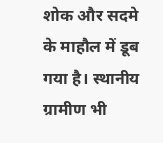शोक और सदमे के माहौल में डूब गया है। स्थानीय ग्रामीण भी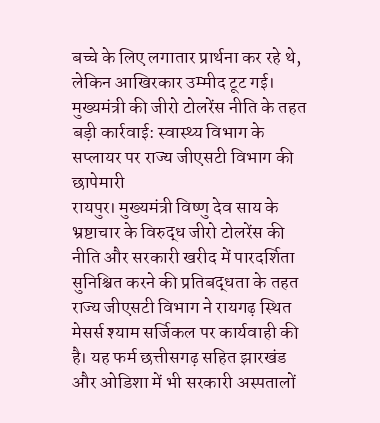बच्चे के लिए लगातार प्रार्थना कर रहे थे, लेकिन आखिरकार उम्मीद टूट गई।
मुख्यमंत्री की जीरो टोलरेंस नीति के तहत बड़ी कार्रवाई: स्वास्थ्य विभाग के सप्लायर पर राज्य जीएसटी विभाग की छापेमारी
रायपुर। मुख्यमंत्री विष्णु देव साय के भ्रष्टाचार के विरुद्ध जीरो टोलरेंस की नीति और सरकारी खरीद में पारदर्शिता सुनिश्चित करने की प्रतिबद्धता के तहत राज्य जीएसटी विभाग ने रायगढ़ स्थित मेसर्स श्याम सर्जिकल पर कार्यवाही की है। यह फर्म छत्तीसगढ़ सहित झारखंड और ओडिशा में भी सरकारी अस्पतालों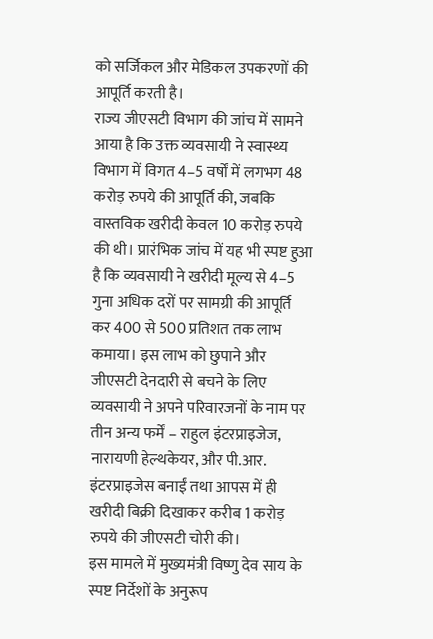को सर्जिकल और मेडिकल उपकरणों की आपूर्ति करती है।
राज्य जीएसटी विभाग की जांच में सामने आया है कि उक्त व्यवसायी ने स्वास्थ्य विभाग में विगत 4–5 वर्षों में लगभग 48 करोड़ रुपये की आपूर्ति की, जबकि वास्तविक खरीदी केवल 10 करोड़ रुपये की थी। प्रारंभिक जांच में यह भी स्पष्ट हुआ है कि व्यवसायी ने खरीदी मूल्य से 4–5 गुना अधिक दरों पर सामग्री की आपूर्ति कर 400 से 500 प्रतिशत तक लाभ कमाया। इस लाभ को छुपाने और जीएसटी देनदारी से बचने के लिए व्यवसायी ने अपने परिवारजनों के नाम पर तीन अन्य फर्में – राहुल इंटरप्राइजेज, नारायणी हेल्थकेयर, और पी.आर. इंटरप्राइजेस बनाईं तथा आपस में ही खरीदी बिक्री दिखाकर करीब 1 करोड़ रुपये की जीएसटी चोरी की।
इस मामले में मुख्यमंत्री विष्णु देव साय के स्पष्ट निर्देशों के अनुरूप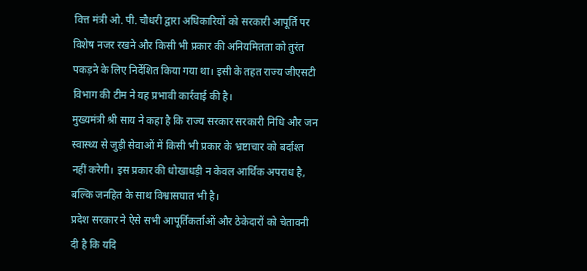वित्त मंत्री ओ. पी. चौधरी द्वारा अधिकारियों को सरकारी आपूर्ति पर विशेष नजर रखने और किसी भी प्रकार की अनियमितता को तुरंत पकड़ने के लिए निर्देशित किया गया था। इसी के तहत राज्य जीएसटी विभाग की टीम ने यह प्रभावी कार्रवाई की है।
मुख्यमंत्री श्री साय ने कहा है कि राज्य सरकार सरकारी निधि और जन स्वास्थ्य से जुड़ी सेवाओं में किसी भी प्रकार के भ्रष्टाचार को बर्दाश्त नहीं करेगी। इस प्रकार की धोखाधड़ी न केवल आर्थिक अपराध है, बल्कि जनहित के साथ विश्वासघात भी है।
प्रदेश सरकार ने ऐसे सभी आपूर्तिकर्ताओं और ठेकेदारों को चेतावनी दी है कि यदि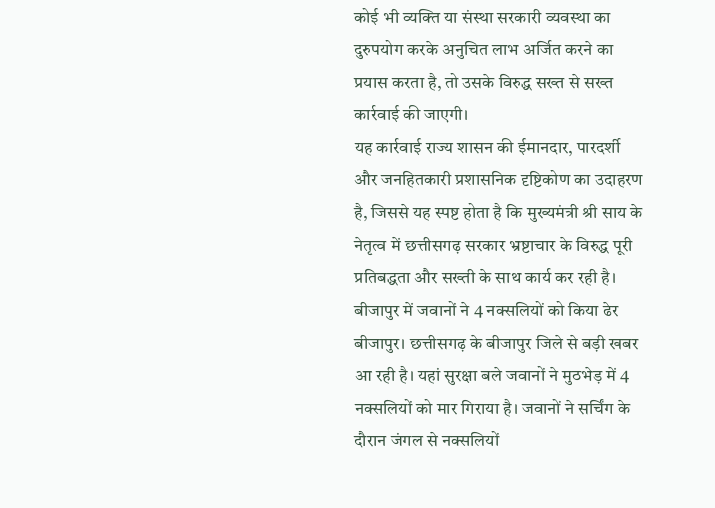कोई भी व्यक्ति या संस्था सरकारी व्यवस्था का दुरुपयोग करके अनुचित लाभ अर्जित करने का प्रयास करता है, तो उसके विरुद्ध सख्त से सख्त कार्रवाई की जाएगी।
यह कार्रवाई राज्य शासन की ईमानदार, पारदर्शी और जनहितकारी प्रशासनिक दृष्टिकोण का उदाहरण है, जिससे यह स्पष्ट होता है कि मुख्यमंत्री श्री साय के नेतृत्व में छत्तीसगढ़ सरकार भ्रष्टाचार के विरुद्ध पूरी प्रतिबद्धता और सख्ती के साथ कार्य कर रही है।
बीजापुर में जवानों ने 4 नक्सलियों को किया ढेर
बीजापुर। छत्तीसगढ़ के बीजापुर जिले से बड़ी खबर आ रही है। यहां सुरक्षा बले जवानों ने मुठभेड़ में 4 नक्सलियों को मार गिराया है। जवानों ने सर्चिंग के दौरान जंगल से नक्सलियों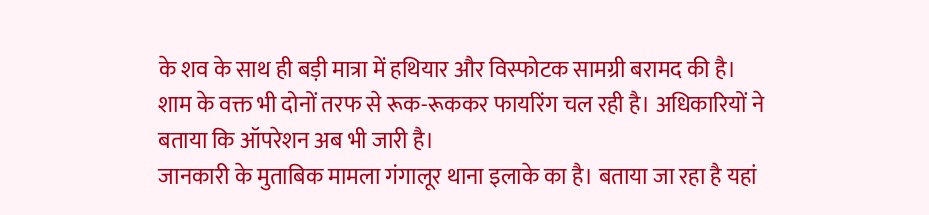के शव के साथ ही बड़ी मात्रा में हथियार और विस्फोटक सामग्री बरामद की है। शाम के वक्त भी दोनों तरफ से रूक-रूककर फायरिंग चल रही है। अधिकारियों ने बताया कि ऑपरेशन अब भी जारी है।
जानकारी के मुताबिक मामला गंगालूर थाना इलाके का है। बताया जा रहा है यहां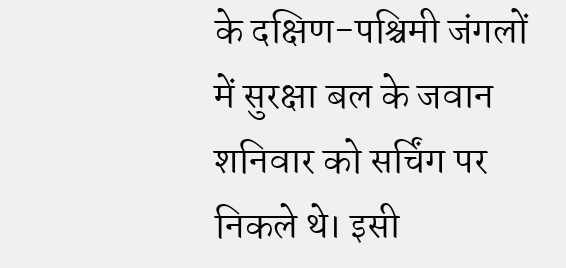के दक्षिण-पश्चिमी जंगलों में सुरक्षा बल के जवान शनिवार को सर्चिंग पर निकले थे। इसी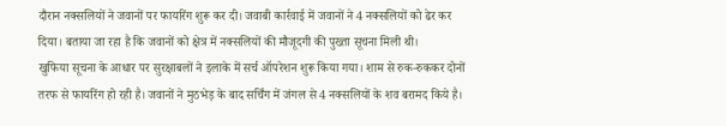दौरान नक्सलियों ने जवानों पर फायरिंग शुरू कर दी। जवाबी कार्रवाई में जवानों ने 4 नक्सलियों को ढेर कर दिया। बताया जा रहा है कि जवानों को क्षेत्र में नक्सलियों की मौजूदगी की पुख्ता सूचना मिली थी।
खुफिया सूचना के आधार पर सुरक्षाबलों ने इलाके में सर्च ऑपरेशन शुरू किया गया। शाम से रुक-रुककर दोनों तरफ से फायरिंग हो रही है। जवानों ने मुठभेड़ के बाद सर्चिंग में जंगल से 4 नक्सलियों के शव बरामद किये है।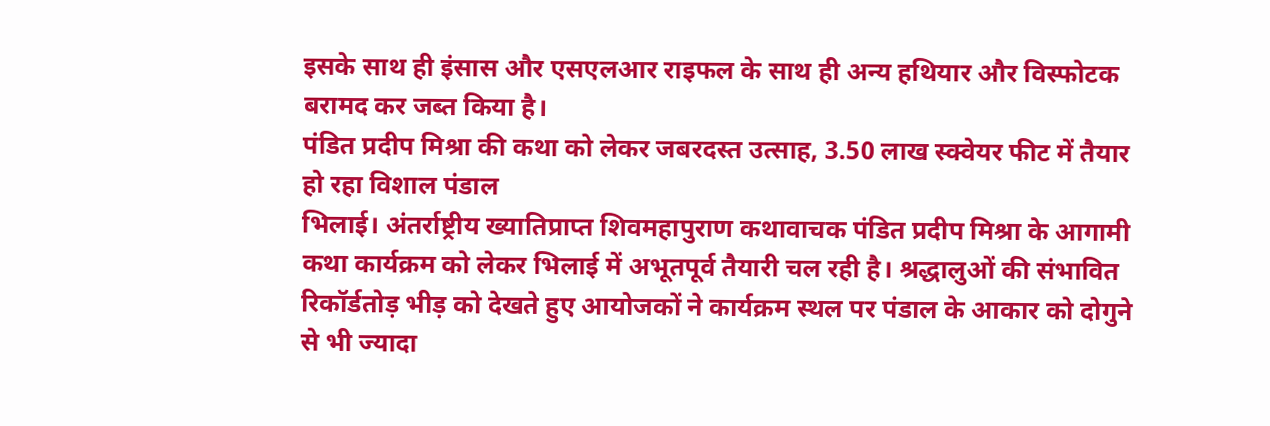इसके साथ ही इंसास और एसएलआर राइफल के साथ ही अन्य हथियार और विस्फोटक बरामद कर जब्त किया है।
पंडित प्रदीप मिश्रा की कथा को लेकर जबरदस्त उत्साह, 3.50 लाख स्क्वेयर फीट में तैयार हो रहा विशाल पंडाल
भिलाई। अंतर्राष्ट्रीय ख्यातिप्राप्त शिवमहापुराण कथावाचक पंडित प्रदीप मिश्रा के आगामी कथा कार्यक्रम को लेकर भिलाई में अभूतपूर्व तैयारी चल रही है। श्रद्धालुओं की संभावित रिकॉर्डतोड़ भीड़ को देखते हुए आयोजकों ने कार्यक्रम स्थल पर पंडाल के आकार को दोगुने से भी ज्यादा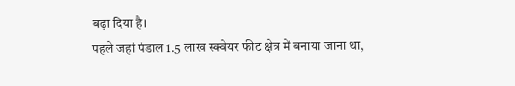बढ़ा दिया है।
पहले जहां पंडाल 1.5 लाख स्क्वेयर फीट क्षेत्र में बनाया जाना था,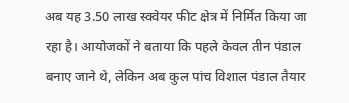अब यह 3.50 लाख स्क्वेयर फीट क्षेत्र में निर्मित किया जा रहा है। आयोजकों ने बताया कि पहले केवल तीन पंडाल बनाए जाने थे, लेकिन अब कुल पांच विशाल पंडाल तैयार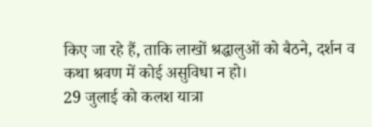किए जा रहे हैं, ताकि लाखों श्रद्धालुओं को बैठने, दर्शन व कथा श्रवण में कोई असुविधा न हो।
29 जुलाई को कलश यात्रा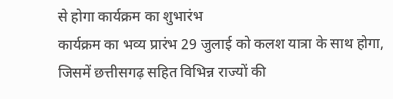से होगा कार्यक्रम का शुभारंभ
कार्यक्रम का भव्य प्रारंभ 29 जुलाई को कलश यात्रा के साथ होगा, जिसमें छत्तीसगढ़ सहित विभिन्न राज्यों की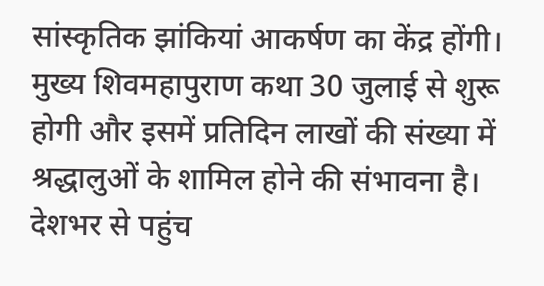सांस्कृतिक झांकियां आकर्षण का केंद्र होंगी। मुख्य शिवमहापुराण कथा 30 जुलाई से शुरू होगी और इसमें प्रतिदिन लाखों की संख्या में श्रद्धालुओं के शामिल होने की संभावना है।
देशभर से पहुंच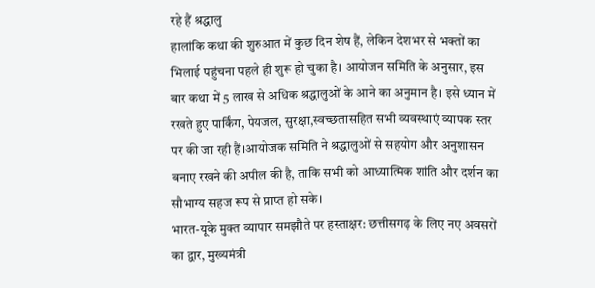रहे हैं श्रद्धालु
हालांकि कथा की शुरुआत में कुछ दिन शेष हैं, लेकिन देशभर से भक्तों का भिलाई पहुंचना पहले ही शुरू हो चुका है। आयोजन समिति के अनुसार, इस बार कथा में 5 लाख से अधिक श्रद्धालुओं के आने का अनुमान है। इसे ध्यान में रखते हुए पार्किंग, पेयजल, सुरक्षा,स्वच्छतासहित सभी व्यवस्थाएं व्यापक स्तर पर की जा रही हैं।आयोजक समिति ने श्रद्धालुओं से सहयोग और अनुशासन बनाए रखने की अपील की है, ताकि सभी को आध्यात्मिक शांति और दर्शन का सौभाग्य सहज रूप से प्राप्त हो सके।
भारत-यूके मुक्त व्यापार समझौते पर हस्ताक्षर: छत्तीसगढ़ के लिए नए अवसरों का द्वार, मुख्यमंत्री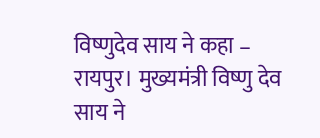विष्णुदेव साय ने कहा –
रायपुर। मुख्यमंत्री विष्णु देव साय ने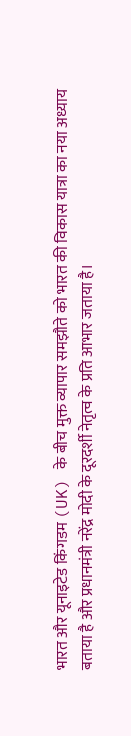भारत और यूनाइटेड किंगडम (UK) के बीच मुक्त व्यापार समझौते को भारत की विकास यात्रा का नया अध्याय बताया है और प्रधानमंत्री नरेंद्र मोदी के दूरदर्शी नेतृत्व के प्रति आभार जताया है।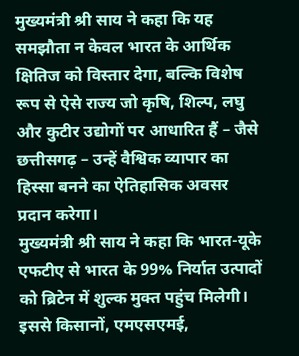मुख्यमंत्री श्री साय ने कहा कि यह समझौता न केवल भारत के आर्थिक क्षितिज को विस्तार देगा, बल्कि विशेष रूप से ऐसे राज्य जो कृषि, शिल्प, लघु और कुटीर उद्योगों पर आधारित हैं – जैसे छत्तीसगढ़ – उन्हें वैश्विक व्यापार का हिस्सा बनने का ऐतिहासिक अवसर प्रदान करेगा।
मुख्यमंत्री श्री साय ने कहा कि भारत-यूके एफटीए से भारत के 99% निर्यात उत्पादों को ब्रिटेन में शुल्क मुक्त पहुंच मिलेगी। इससे किसानों, एमएसएमई,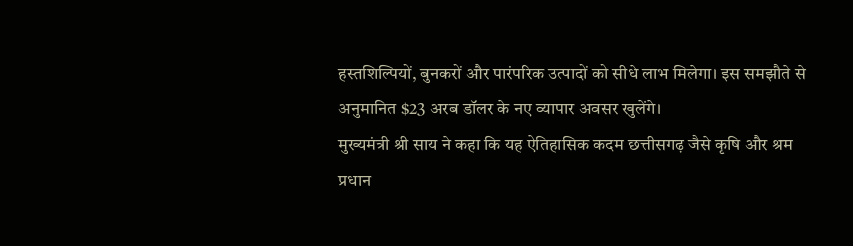हस्तशिल्पियों, बुनकरों और पारंपरिक उत्पादों को सीधे लाभ मिलेगा। इस समझौते से अनुमानित $23 अरब डॉलर के नए व्यापार अवसर खुलेंगे।
मुख्यमंत्री श्री साय ने कहा कि यह ऐतिहासिक कदम छत्तीसगढ़ जैसे कृषि और श्रम प्रधान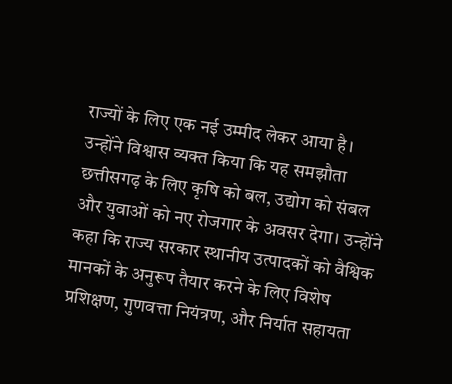राज्यों के लिए एक नई उम्मीद लेकर आया है। उन्होंने विश्वास व्यक्त किया कि यह समझौता छत्तीसगढ़ के लिए कृषि को बल, उद्योग को संबल और युवाओं को नए रोजगार के अवसर देगा। उन्होंने कहा कि राज्य सरकार स्थानीय उत्पादकों को वैश्विक मानकों के अनुरूप तैयार करने के लिए विशेष प्रशिक्षण, गुणवत्ता नियंत्रण, और निर्यात सहायता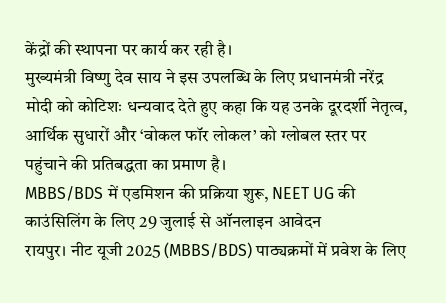केंद्रों की स्थापना पर कार्य कर रही है।
मुख्यमंत्री विष्णु देव साय ने इस उपलब्धि के लिए प्रधानमंत्री नरेंद्र मोदी को कोटिशः धन्यवाद देते हुए कहा कि यह उनके दूरदर्शी नेतृत्व, आर्थिक सुधारों और ‘वोकल फॉर लोकल’ को ग्लोबल स्तर पर पहुंचाने की प्रतिबद्धता का प्रमाण है।
MBBS/BDS में एडमिशन की प्रक्रिया शुरू, NEET UG की काउंसिलिंग के लिए 29 जुलाई से ऑनलाइन आवेदन
रायपुर। नीट यूजी 2025 (MBBS/BDS) पाठ्यक्रमों में प्रवेश के लिए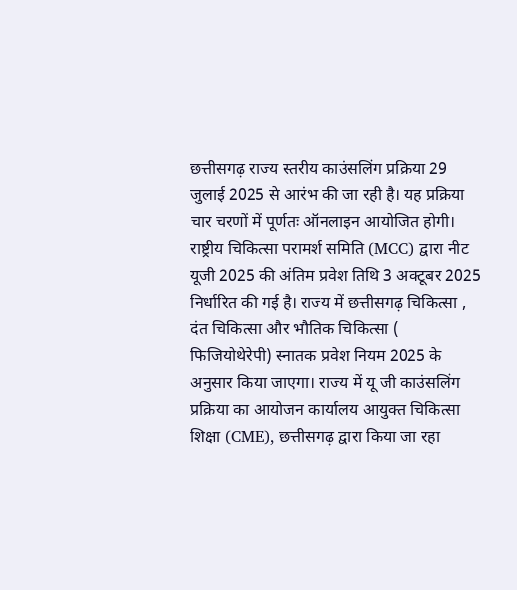छत्तीसगढ़ राज्य स्तरीय काउंसलिंग प्रक्रिया 29 जुलाई 2025 से आरंभ की जा रही है। यह प्रक्रिया चार चरणों में पूर्णतः ऑनलाइन आयोजित होगी।
राष्ट्रीय चिकित्सा परामर्श समिति (MCC) द्वारा नीट यूजी 2025 की अंतिम प्रवेश तिथि 3 अक्टूबर 2025 निर्धारित की गई है। राज्य में छत्तीसगढ़ चिकित्सा , दंत चिकित्सा और भौतिक चिकित्सा ( फिजियोथेरेपी) स्नातक प्रवेश नियम 2025 के अनुसार किया जाएगा। राज्य में यू जी काउंसलिंग प्रक्रिया का आयोजन कार्यालय आयुक्त चिकित्सा शिक्षा (CME), छत्तीसगढ़ द्वारा किया जा रहा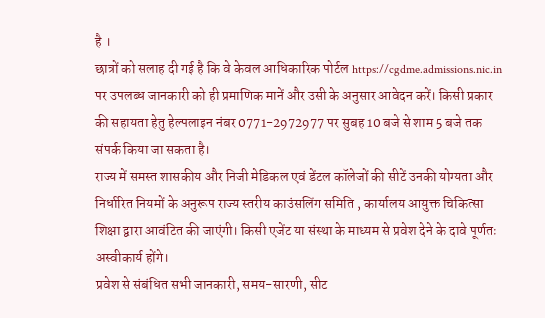है ।
छात्रों को सलाह दी गई है कि वे केवल आधिकारिक पोर्टल https://cgdme.admissions.nic.in पर उपलब्ध जानकारी को ही प्रमाणिक मानें और उसी के अनुसार आवेदन करें। किसी प्रकार की सहायता हेतु हेल्पलाइन नंबर 0771-2972977 पर सुबह 10 बजे से शाम 5 बजे तक संपर्क किया जा सकता है।
राज्य में समस्त शासकीय और निजी मेडिकल एवं डेंटल कॉलेजों की सीटें उनकी योग्यता और निर्धारित नियमों के अनुरूप राज्य स्तरीय काउंसलिंग समिति , कार्यालय आयुक्त चिकित्सा शिक्षा द्वारा आवंटित की जाएंगी। किसी एजेंट या संस्था के माध्यम से प्रवेश देने के दावे पूर्णतः अस्वीकार्य होंगे।
प्रवेश से संबंधित सभी जानकारी, समय-सारणी, सीट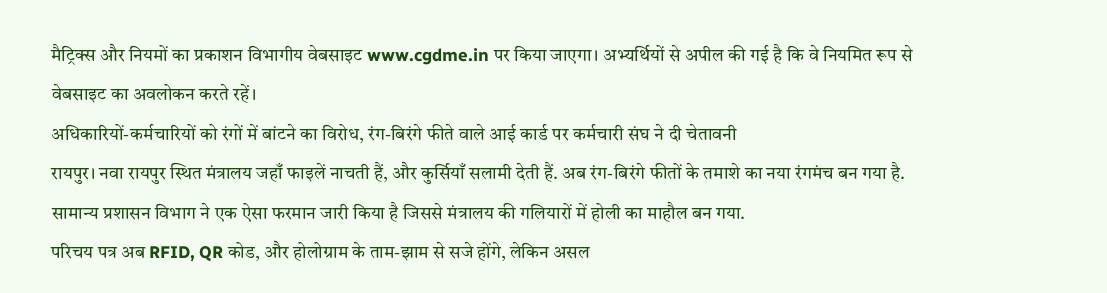मैट्रिक्स और नियमों का प्रकाशन विभागीय वेबसाइट www.cgdme.in पर किया जाएगा। अभ्यर्थियों से अपील की गई है कि वे नियमित रूप से वेबसाइट का अवलोकन करते रहें।
अधिकारियों-कर्मचारियों को रंगों में बांटने का विरोध, रंग-बिरंगे फीते वाले आई कार्ड पर कर्मचारी संघ ने दी चेतावनी
रायपुर। नवा रायपुर स्थित मंत्रालय जहाँ फाइलें नाचती हैं, और कुर्सियाँ सलामी देती हैं. अब रंग-बिरंगे फीतों के तमाशे का नया रंगमंच बन गया है. सामान्य प्रशासन विभाग ने एक ऐसा फरमान जारी किया है जिससे मंत्रालय की गलियारों में होली का माहौल बन गया.
परिचय पत्र अब RFID, QR कोड, और होलोग्राम के ताम-झाम से सजे होंगे, लेकिन असल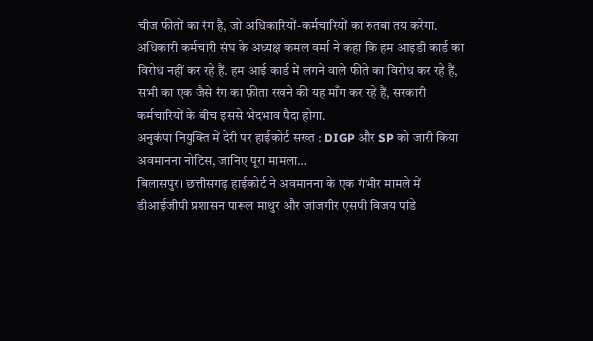चीज फीतों का रंग है, जो अधिकारियों-कर्मचारियों का रुतबा तय करेगा. अधिकारी कर्मचारी संघ के अध्यक्ष कमल वर्मा ने कहा कि हम आइडी कार्ड का विरोध नहीं कर रहे हैं. हम आई कार्ड में लगने वाले फीते का विरोध कर रहे हैं, सभी का एक जैसे रंग का फ़ीता रखने की यह माँग कर रहे हैं, सरकारी कर्मचारियों के बीच इससे भेदभाव पैदा होगा.
अनुकंपा नियुक्ति में देरी पर हाईकोर्ट सख्त : DIGP और SP को जारी किया अवमानना नोटिस, जानिए पूरा मामला…
बिलासपुर। छत्तीसगढ़ हाईकोर्ट ने अवमानना के एक गंभीर मामले में डीआईजीपी प्रशासन पारूल माथुर और जांजगीर एसपी विजय पांडे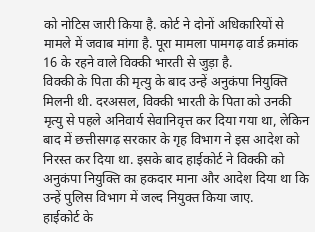को नोटिस जारी किया है. कोर्ट ने दोनों अधिकारियों से मामले में जवाब मांगा है. पूरा मामला पामगढ़ वार्ड क्रमांक 16 के रहने वाले विक्की भारती से जुड़ा है.
विक्की के पिता की मृत्यु के बाद उन्हें अनुकंपा नियुक्ति मिलनी थी. दरअसल, विक्की भारती के पिता को उनकी मृत्यु से पहले अनिवार्य सेवानिवृत्त कर दिया गया था, लेकिन बाद में छत्तीसगढ़ सरकार के गृह विभाग ने इस आदेश को निरस्त कर दिया था. इसके बाद हाईकोर्ट ने विक्की को अनुकंपा नियुक्ति का हकदार माना और आदेश दिया था कि उन्हें पुलिस विभाग में जल्द नियुक्त किया जाए.
हाईकोर्ट के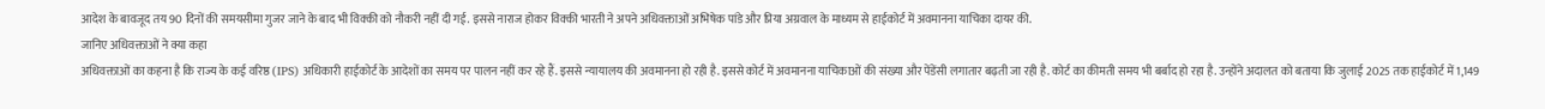आदेश के बावजूद तय 90 दिनों की समयसीमा गुजर जाने के बाद भी विक्की को नौकरी नहीं दी गई. इससे नाराज होकर विक्की भारती ने अपने अधिवक्ताओं अभिषेक पांडे और प्रिया अग्रवाल के माध्यम से हाईकोर्ट में अवमानना याचिका दायर की.
जानिए अधिवक्ताओं ने क्या कहा
अधिवक्ताओं का कहना है कि राज्य के कई वरिष्ठ (IPS) अधिकारी हाईकोर्ट के आदेशों का समय पर पालन नहीं कर रहे हैं. इससे न्यायालय की अवमानना हो रही है. इससे कोर्ट में अवमानना याचिकाओं की संख्या और पेंडेंसी लगातार बढ़ती जा रही है. कोर्ट का कीमती समय भी बर्बाद हो रहा है. उन्होंने अदालत को बताया कि जुलाई 2025 तक हाईकोर्ट में 1,149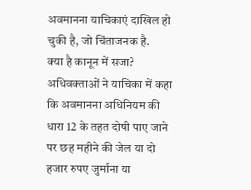अवमानना याचिकाएं दाखिल हो चुकी है, जो चिंताजनक है.
क्या है कानून में सजा?
अधिवक्ताओं ने याचिका में कहा कि अवमानना अधिनियम की धारा 12 के तहत दोषी पाए जाने पर छह महीने की जेल या दो हजार रुपए जुर्माना या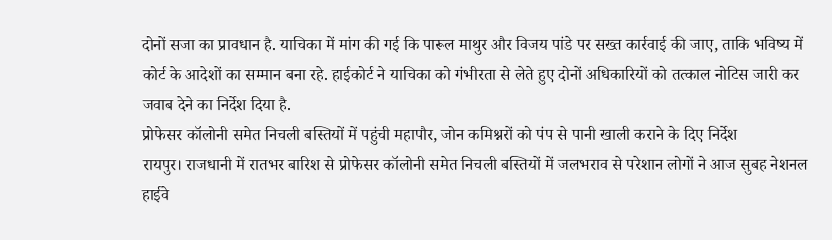दोनों सजा का प्रावधान है. याचिका में मांग की गई कि पारूल माथुर और विजय पांडे पर सख्त कार्रवाई की जाए, ताकि भविष्य में कोर्ट के आदेशों का सम्मान बना रहे. हाईकोर्ट ने याचिका को गंभीरता से लेते हुए दोनों अधिकारियों को तत्काल नोटिस जारी कर जवाब देने का निर्देश दिया है.
प्रोफेसर कॉलोनी समेत निचली बस्तियों में पहुंची महापौर, जोन कमिश्नरों को पंप से पानी खाली कराने के दिए निर्देश
रायपुर। राजधानी में रातभर बारिश से प्रोफेसर कॉलोनी समेत निचली बस्तियों में जलभराव से परेशान लोगों ने आज सुबह नेशनल हाईवे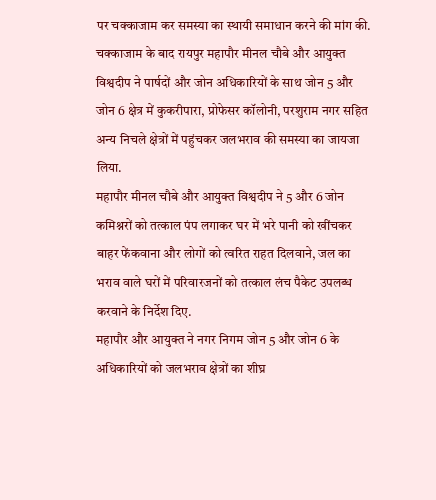पर चक्काजाम कर समस्या का स्थायी समाधान करने की मांग की. चक्काजाम के बाद रायपुर महापौर मीनल चौबे और आयुक्त विश्वदीप ने पार्षदों और जोन अधिकारियों के साथ जोन 5 और जोन 6 क्षेत्र में कुकरीपारा, प्रोफेसर कॉलोनी, परशुराम नगर सहित अन्य निचले क्षेत्रों में पहुंचकर जलभराव की समस्या का जायजा लिया.
महापौर मीनल चौबे और आयुक्त विश्वदीप ने 5 और 6 जोन कमिश्नरों को तत्काल पंप लगाकर घर में भरे पानी को खींचकर बाहर फेंकवाना और लोगों को त्वरित राहत दिलवाने, जल का भराव वाले घरों में परिवारजनों को तत्काल लंच पैकेट उपलब्ध करवाने के निर्देश दिए.
महापौर और आयुक्त ने नगर निगम जोन 5 और जोन 6 के अधिकारियों को जलभराव क्षेत्रों का शीघ्र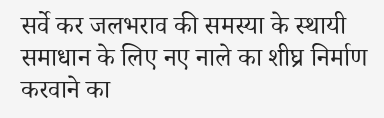सर्वे कर जलभराव की समस्या के स्थायी समाधान के लिए नए नाले का शीघ्र निर्माण करवाने का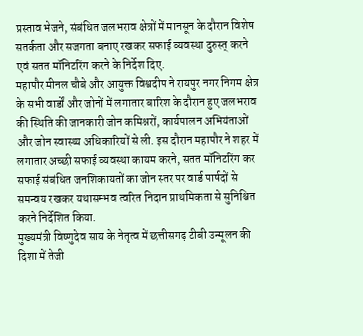प्रस्ताव भेजने, संबंधित जलभराव क्षेत्रों में मानसून के दौरान विशेष सतर्कता और सजगता बनाए रखकर सफाई व्यवस्था दुरुस्त् करने एवं सतत मॉनिटरिंग करने के निर्देश दिए.
महापौर मीनल चौबे और आयुक्त विश्वदीप ने रायपुर नगर निगम क्षेत्र के सभी वार्डों और जोनों में लगातार बारिश के दौरान हुए जलभराव की स्थिति की जानकारी जोन कमिश्नरों, कार्यपालन अभियंताओं और जोन स्वास्थ्य अधिकारियों से ली. इस दौरान महापौर ने शहर में लगातार अच्छी सफाई व्यवस्था कायम करने, सतत मॉनिटरिंग कर सफाई संबंधित जनशिकायतों का जोन स्तर पर वार्ड पार्षदों से समन्वय रखकर यथासम्भव त्वरित निदान प्राथमिकता से सुनिश्चित करने निर्देशित किया.
मुख्यमंत्री विष्णुदेव साय के नेतृत्व में छत्तीसगढ़ टीबी उन्मूलन की दिशा में तेजी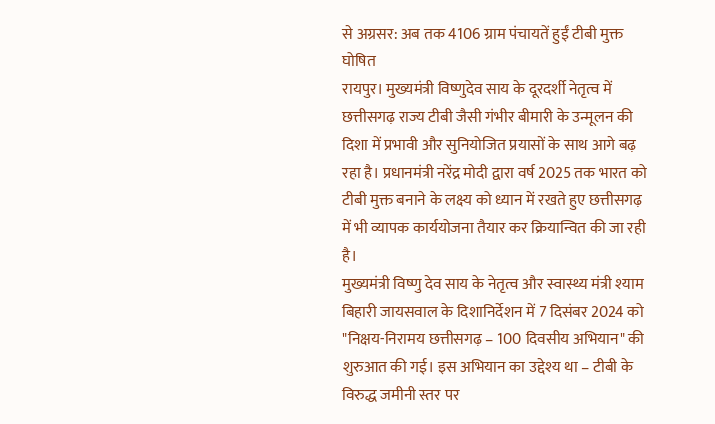से अग्रसर: अब तक 4106 ग्राम पंचायतें हुईं टीबी मुक्त घोषित
रायपुर। मुख्यमंत्री विष्णुदेव साय के दूरदर्शी नेतृत्व में छत्तीसगढ़ राज्य टीबी जैसी गंभीर बीमारी के उन्मूलन की दिशा में प्रभावी और सुनियोजित प्रयासों के साथ आगे बढ़ रहा है। प्रधानमंत्री नरेंद्र मोदी द्वारा वर्ष 2025 तक भारत को टीबी मुक्त बनाने के लक्ष्य को ध्यान में रखते हुए छत्तीसगढ़ में भी व्यापक कार्ययोजना तैयार कर क्रियान्वित की जा रही है।
मुख्यमंत्री विष्णु देव साय के नेतृत्व और स्वास्थ्य मंत्री श्याम बिहारी जायसवाल के दिशानिर्देशन में 7 दिसंबर 2024 को "निक्षय-निरामय छत्तीसगढ़ – 100 दिवसीय अभियान" की शुरुआत की गई। इस अभियान का उद्देश्य था – टीबी के विरुद्ध जमीनी स्तर पर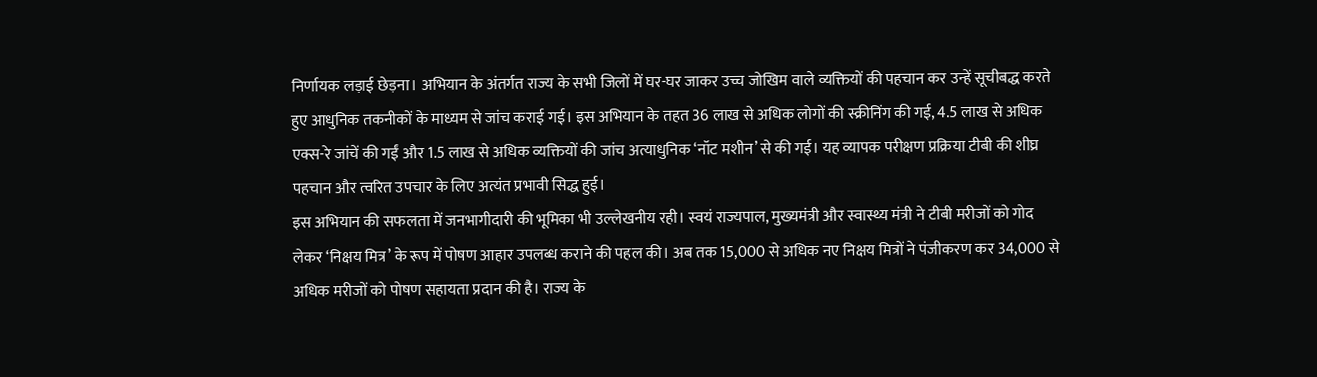निर्णायक लड़ाई छेड़ना। अभियान के अंतर्गत राज्य के सभी जिलों में घर-घर जाकर उच्च जोखिम वाले व्यक्तियों की पहचान कर उन्हें सूचीबद्ध करते हुए आधुनिक तकनीकों के माध्यम से जांच कराई गई। इस अभियान के तहत 36 लाख से अधिक लोगों की स्क्रीनिंग की गई, 4.5 लाख से अधिक एक्स-रे जांचें की गईं और 1.5 लाख से अधिक व्यक्तियों की जांच अत्याधुनिक ‘नॉट मशीन’ से की गई। यह व्यापक परीक्षण प्रक्रिया टीबी की शीघ्र पहचान और त्वरित उपचार के लिए अत्यंत प्रभावी सिद्ध हुई।
इस अभियान की सफलता में जनभागीदारी की भूमिका भी उल्लेखनीय रही। स्वयं राज्यपाल, मुख्यमंत्री और स्वास्थ्य मंत्री ने टीबी मरीजों को गोद लेकर ‘निक्षय मित्र’ के रूप में पोषण आहार उपलब्ध कराने की पहल की। अब तक 15,000 से अधिक नए निक्षय मित्रों ने पंजीकरण कर 34,000 से अधिक मरीजों को पोषण सहायता प्रदान की है। राज्य के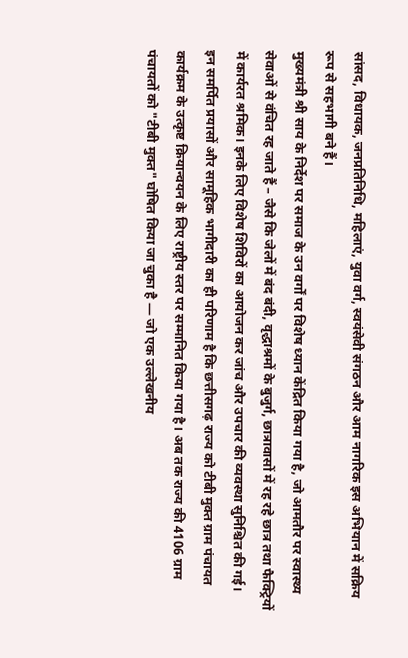सांसद, विधायक, जनप्रतिनिधि, महिलाएं, युवा वर्ग, स्वयंसेवी संगठन और आम नागरिक इस अभियान में सक्रिय रूप से सहभागी बने हैं।
मुख्यमंत्री श्री साय के निर्देश पर समाज के उन वर्गों पर विशेष ध्यान केंद्रित किया गया है, जो आमतौर पर स्वास्थ्य सेवाओं से वंचित रह जाते हैं – जैसे कि जेलों में बंद बंदी, वृद्धाश्रमों के बुजुर्ग, छात्रावासों में रह रहे छात्र तथा फैक्ट्रियों में कार्यरत श्रमिक। इनके लिए विशेष शिविरों का आयोजन कर जांच और उपचार की व्यवस्था सुनिश्चित की गई।
इन समर्पित प्रयासों और सामूहिक भागीदारी का ही परिणाम है कि छत्तीसगढ़ राज्य को टीबी मुक्त ग्राम पंचायत कार्यक्रम के उत्कृष्ट क्रियान्वयन के लिए राष्ट्रीय स्तर पर सम्मानित किया गया है। अब तक राज्य की 4106 ग्राम पंचायतों को "टीबी मुक्त" घोषित किया जा चुका है — जो एक उल्लेखनीय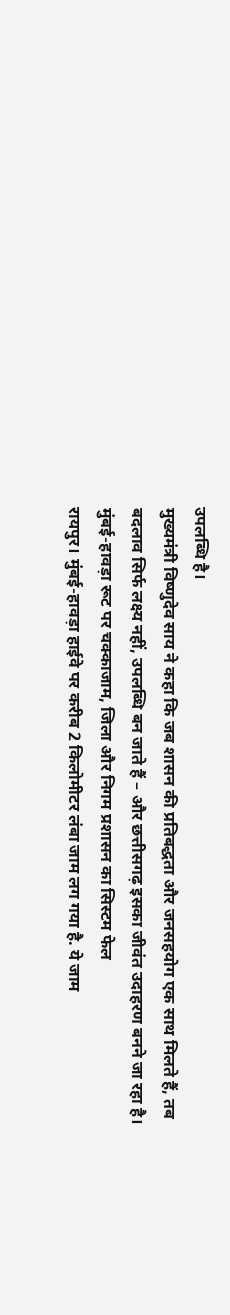उपलब्धि है।
मुख्यमंत्री विष्णुदेव साय ने कहा कि जब शासन की प्रतिबद्धता और जनसहयोग एक साथ मिलते हैं, तब बदलाव सिर्फ लक्ष्य नहीं, उपलब्धि बन जाते हैं – और छत्तीसगढ़ इसका जीवंत उदाहरण बनने जा रहा है।
मुंबई-हावड़ा रूट पर चक्काजाम, जिला और निगम प्रशासन का सिस्टम फेल
रायपुर। मुंबई-हावड़ा हाईवे पर करीब 2 किलोमीटर लंबा जाम लग गया है. ये जाम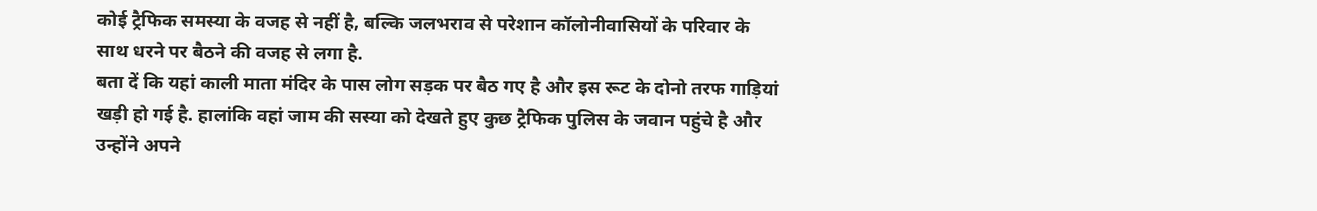कोई ट्रैफिक समस्या के वजह से नहीं है, बल्कि जलभराव से परेशान कॉलोनीवासियों के परिवार के साथ धरने पर बैठने की वजह से लगा है.
बता दें कि यहां काली माता मंदिर के पास लोग सड़क पर बैठ गए है और इस रूट के दोनो तरफ गाड़ियां खड़ी हो गई है. हालांकि वहां जाम की सस्या को देखते हुए कुछ ट्रैफिक पुलिस के जवान पहुंचे है और उन्होंने अपने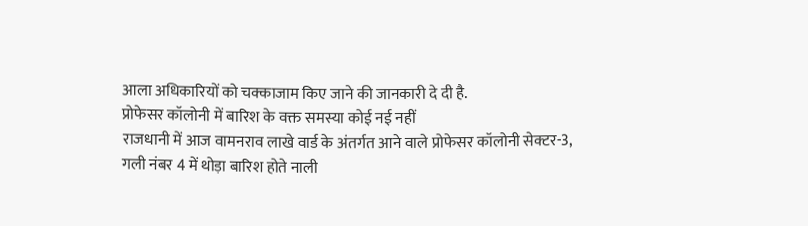आला अधिकारियों को चक्काजाम किए जाने की जानकारी दे दी है.
प्रोफेसर कॉलोनी में बारिश के वक्त समस्या कोई नई नहीं
राजधानी में आज वामनराव लाखे वार्ड के अंतर्गत आने वाले प्रोफेसर कॉलोनी सेक्टर-3, गली नंबर 4 में थोड़ा बारिश होते नाली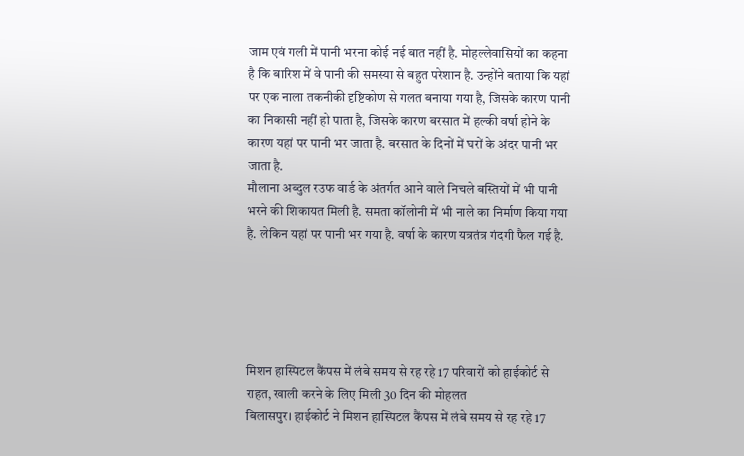जाम एवं गली में पानी भरना कोई नई बात नहीं है. मोहल्लेवासियों का कहना है कि बारिश में वे पानी की समस्या से बहुत परेशान है. उन्होंने बताया कि यहां पर एक नाला तकनीकी दृष्टिकोण से गलत बनाया गया है, जिसके कारण पानी का निकासी नहीं हो पाता है, जिसके कारण बरसात में हल्की वर्षा होने के कारण यहां पर पानी भर जाता है. बरसात के दिनों में घरों के अंदर पानी भर जाता है.
मौलाना अब्दुल रउफ वार्ड के अंतर्गत आने वाले निचले बस्तियों में भी पानी भरने की शिकायत मिली है. समता कॉलोनी में भी नाले का निर्माण किया गया है. लेकिन यहां पर पानी भर गया है. वर्षा के कारण यत्रतंत्र गंदगी फैल गई है.





मिशन हास्पिटल कैंपस में लंबे समय से रह रहे 17 परिवारों को हाईकोर्ट से राहत, खाली करने के लिए मिली 30 दिन की मोहलत
बिलासपुर। हाईकोर्ट ने मिशन हास्पिटल कैंपस में लंबे समय से रह रहे 17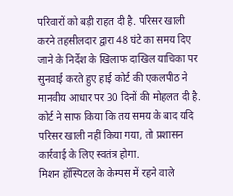परिवारों को बड़ी राहत दी है. परिसर खाली करने तहसीलदार द्वारा 48 घंटे का समय दिए जाने के निर्देश के खिलाफ दाखिल याचिका पर सुनवाई करते हुए हाई कोर्ट की एकलपीठ ने मानवीय आधार पर 30 दिनों की मोहलत दी है. कोर्ट ने साफ किया कि तय समय के बाद यदि परिसर खाली नहीं किया गया, तो प्रशासन कार्रवाई के लिए स्वतंत्र होगा.
मिशन हॉस्पिटल के केम्पस में रहने वाले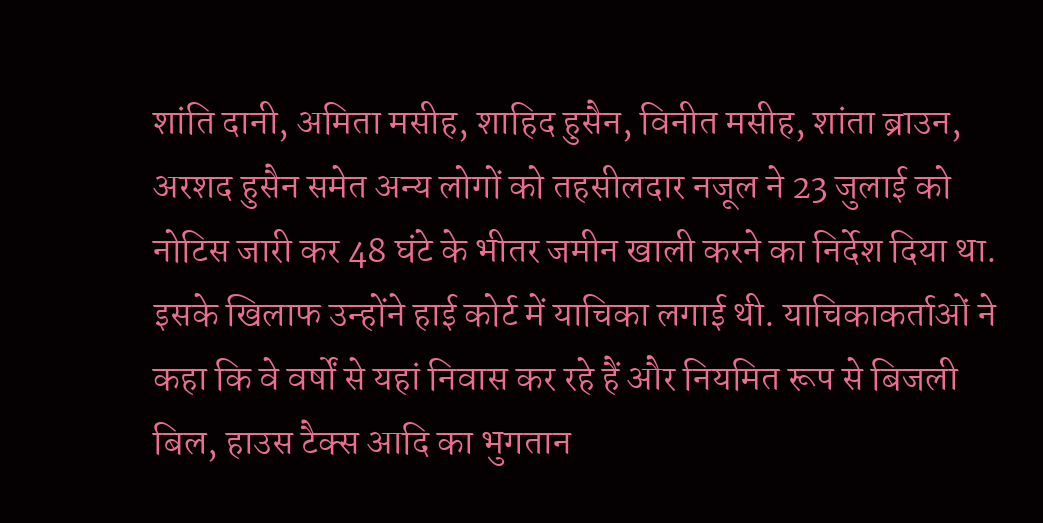शांति दानी, अमिता मसीह, शाहिद हुसैन, विनीत मसीह, शांता ब्राउन, अरशद हुसैन समेत अन्य लोगों को तहसीलदार नजूल ने 23 जुलाई को नोटिस जारी कर 48 घंटे के भीतर जमीन खाली करने का निर्देश दिया था. इसके खिलाफ उन्होंने हाई कोर्ट में याचिका लगाई थी. याचिकाकर्ताओं ने कहा कि वे वर्षों से यहां निवास कर रहे हैं और नियमित रूप से बिजली बिल, हाउस टैक्स आदि का भुगतान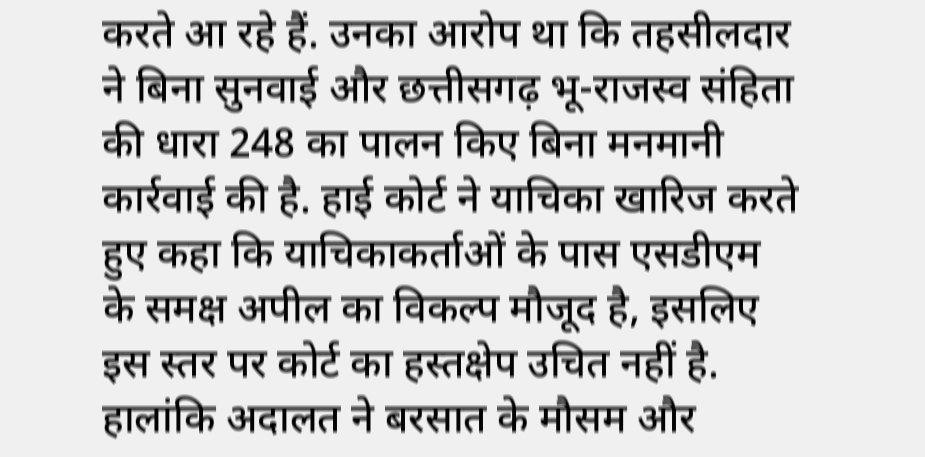करते आ रहे हैं. उनका आरोप था कि तहसीलदार ने बिना सुनवाई और छत्तीसगढ़ भू-राजस्व संहिता की धारा 248 का पालन किए बिना मनमानी कार्रवाई की है. हाई कोर्ट ने याचिका खारिज करते हुए कहा कि याचिकाकर्ताओं के पास एसडीएम के समक्ष अपील का विकल्प मौजूद है, इसलिए इस स्तर पर कोर्ट का हस्तक्षेप उचित नहीं है. हालांकि अदालत ने बरसात के मौसम और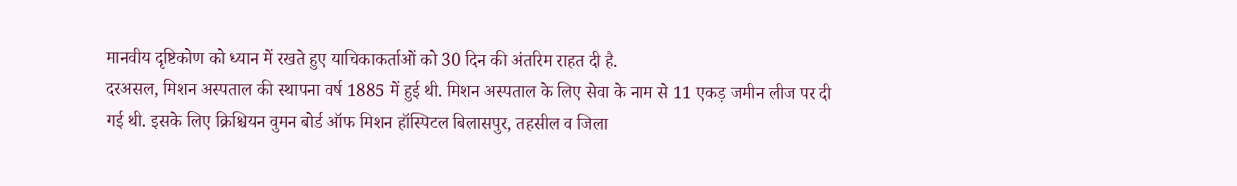मानवीय दृष्टिकोण को ध्यान में रखते हुए याचिकाकर्ताओं को 30 दिन की अंतरिम राहत दी है.
दरअसल, मिशन अस्पताल की स्थापना वर्ष 1885 में हुई थी. मिशन अस्पताल के लिए सेवा के नाम से 11 एकड़ जमीन लीज पर दी गई थी. इसके लिए क्रिश्चियन वुमन बोर्ड ऑफ मिशन हॉस्पिटल बिलासपुर, तहसील व जिला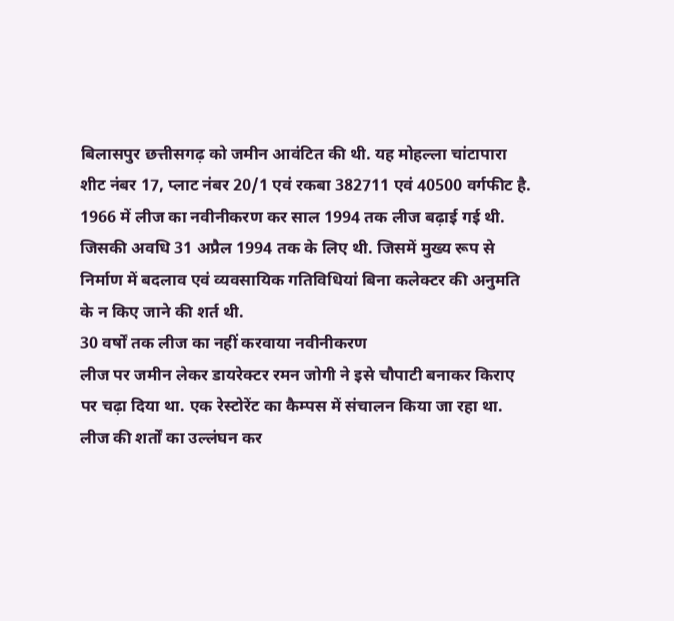बिलासपुर छत्तीसगढ़ को जमीन आवंटित की थी. यह मोहल्ला चांटापारा शीट नंबर 17, प्लाट नंबर 20/1 एवं रकबा 382711 एवं 40500 वर्गफीट है. 1966 में लीज का नवीनीकरण कर साल 1994 तक लीज बढ़ाई गई थी. जिसकी अवधि 31 अप्रैल 1994 तक के लिए थी. जिसमें मुख्य रूप से निर्माण में बदलाव एवं व्यवसायिक गतिविधियां बिना कलेक्टर की अनुमति के न किए जाने की शर्त थी.
30 वर्षों तक लीज का नहीं करवाया नवीनीकरण
लीज पर जमीन लेकर डायरेक्टर रमन जोगी ने इसे चौपाटी बनाकर किराए पर चढ़ा दिया था. एक रेस्टोरेंट का कैम्पस में संचालन किया जा रहा था. लीज की शर्तों का उल्लंघन कर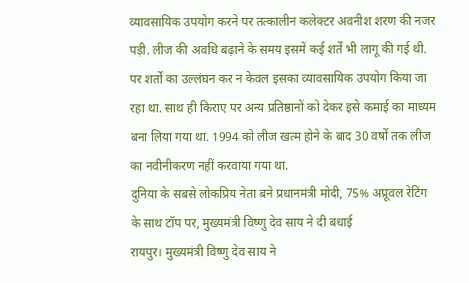व्यावसायिक उपयोग करने पर तत्कालीन कलेक्टर अवनीश शरण की नजर पड़ी. लीज की अवधि बढ़ाने के समय इसमें कई शर्तें भी लागू की गई थी. पर शर्तों का उल्लंघन कर न केवल इसका व्यावसायिक उपयोग किया जा रहा था. साथ ही किराए पर अन्य प्रतिष्ठानों को देकर इसे कमाई का माध्यम बना लिया गया था. 1994 को लीज खत्म होने के बाद 30 वर्षों तक लीज का नवीनीकरण नहीं करवाया गया था.
दुनिया के सबसे लोकप्रिय नेता बने प्रधानमंत्री मोदी, 75% अप्रूवल रेटिंग के साथ टॉप पर, मुख्यमंत्री विष्णु देव साय ने दी बधाई
रायपुर। मुख्यमंत्री विष्णु देव साय ने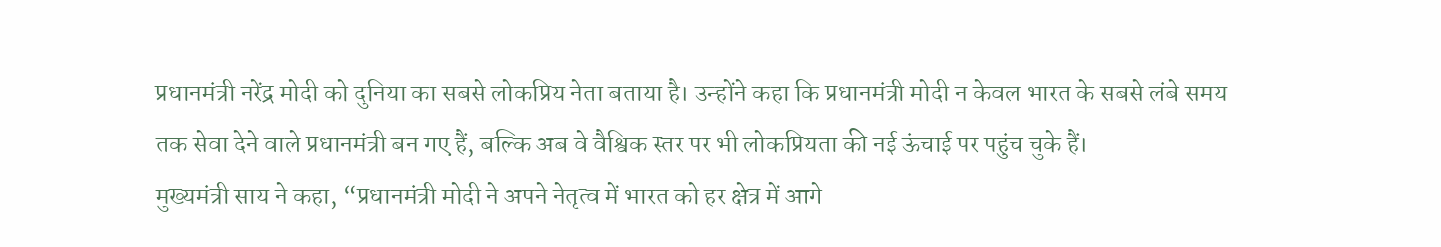प्रधानमंत्री नरेंद्र मोदी को दुनिया का सबसे लोकप्रिय नेता बताया है। उन्होंने कहा कि प्रधानमंत्री मोदी न केवल भारत के सबसे लंबे समय तक सेवा देने वाले प्रधानमंत्री बन गए हैं, बल्कि अब वे वैश्विक स्तर पर भी लोकप्रियता की नई ऊंचाई पर पहुंच चुके हैं।
मुख्यमंत्री साय ने कहा, “प्रधानमंत्री मोदी ने अपने नेतृत्व में भारत को हर क्षेत्र में आगे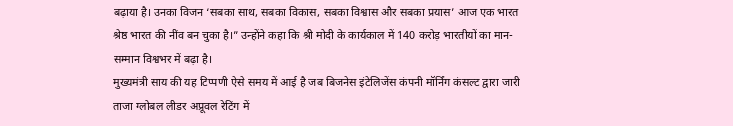बढ़ाया है। उनका विजन ‘सबका साथ, सबका विकास, सबका विश्वास और सबका प्रयास’ आज एक भारत श्रेष्ठ भारत की नींव बन चुका है।” उन्होंने कहा कि श्री मोदी के कार्यकाल में 140 करोड़ भारतीयों का मान-सम्मान विश्वभर में बढ़ा है।
मुख्यमंत्री साय की यह टिप्पणी ऐसे समय में आई है जब बिजनेस इंटेलिजेंस कंपनी मॉर्निंग कंसल्ट द्वारा जारी ताजा ग्लोबल लीडर अप्रूवल रेटिंग में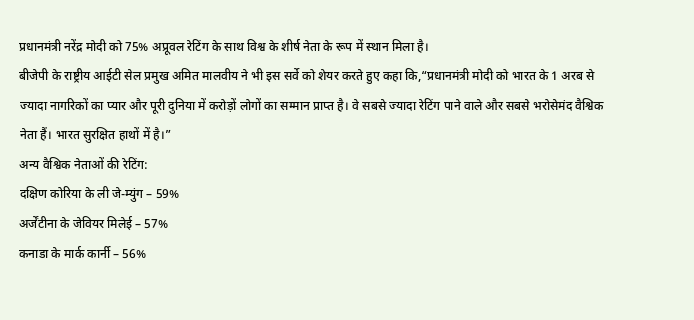प्रधानमंत्री नरेंद्र मोदी को 75% अप्रूवल रेटिंग के साथ विश्व के शीर्ष नेता के रूप में स्थान मिला है।
बीजेपी के राष्ट्रीय आईटी सेल प्रमुख अमित मालवीय ने भी इस सर्वे को शेयर करते हुए कहा कि,“प्रधानमंत्री मोदी को भारत के 1 अरब से ज्यादा नागरिकों का प्यार और पूरी दुनिया में करोड़ों लोगों का सम्मान प्राप्त है। वे सबसे ज्यादा रेटिंग पाने वाले और सबसे भरोसेमंद वैश्विक नेता हैं। भारत सुरक्षित हाथों में है।”
अन्य वैश्विक नेताओं की रेटिंग:
दक्षिण कोरिया के ली जे-म्युंग – 59%
अर्जेंटीना के जेवियर मिलेई – 57%
कनाडा के मार्क कार्नी – 56%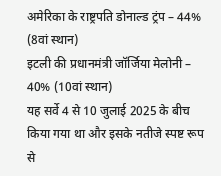अमेरिका के राष्ट्रपति डोनाल्ड ट्रंप – 44% (8वां स्थान)
इटली की प्रधानमंत्री जॉर्जिया मेलोनी – 40% (10वां स्थान)
यह सर्वे 4 से 10 जुलाई 2025 के बीच किया गया था और इसके नतीजे स्पष्ट रूप से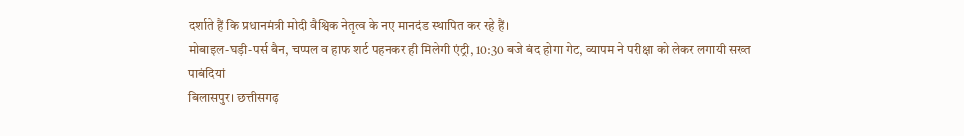दर्शाते हैं कि प्रधानमंत्री मोदी वैश्विक नेतृत्व के नए मानदंड स्थापित कर रहे हैं।
मोबाइल-घड़ी-पर्स बैन, चप्पल व हाफ शर्ट पहनकर ही मिलेगी एंट्री, 10:30 बजे बंद होगा गेट, व्यापम ने परीक्षा को लेकर लगायी सख्त पाबंदियां
बिलासपुर। छत्तीसगढ़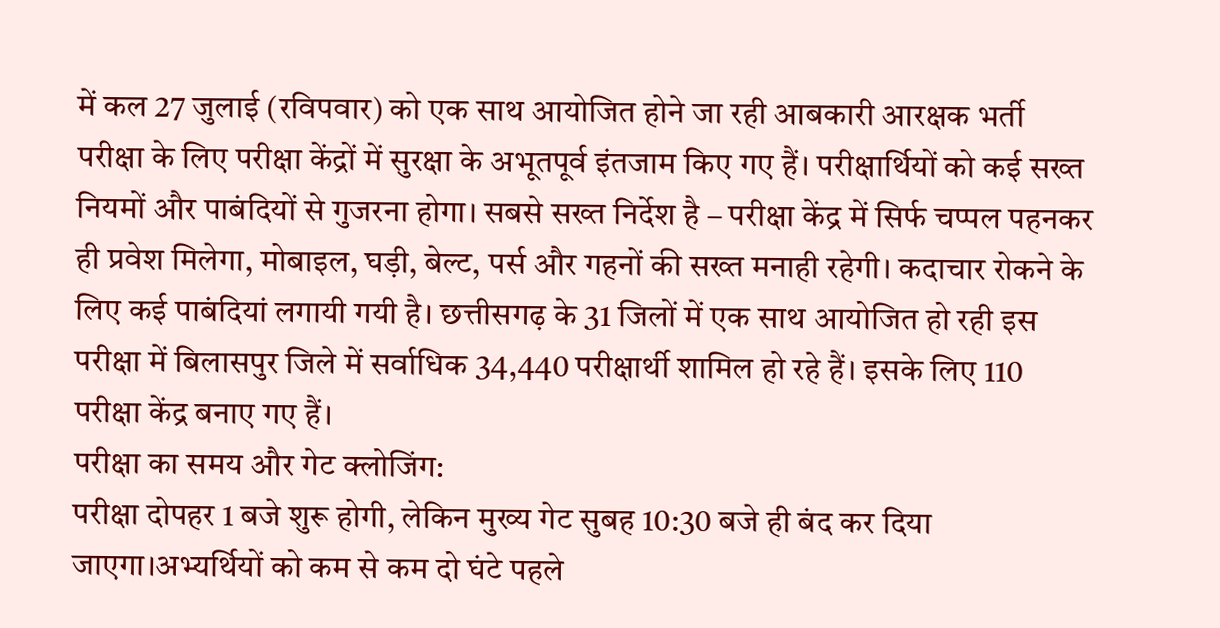में कल 27 जुलाई (रविपवार) को एक साथ आयोजित होने जा रही आबकारी आरक्षक भर्ती परीक्षा के लिए परीक्षा केंद्रों में सुरक्षा के अभूतपूर्व इंतजाम किए गए हैं। परीक्षार्थियों को कई सख्त नियमों और पाबंदियों से गुजरना होगा। सबसे सख्त निर्देश है – परीक्षा केंद्र में सिर्फ चप्पल पहनकर ही प्रवेश मिलेगा, मोबाइल, घड़ी, बेल्ट, पर्स और गहनों की सख्त मनाही रहेगी। कदाचार रोकने के लिए कई पाबंदियां लगायी गयी है। छत्तीसगढ़ के 31 जिलों में एक साथ आयोजित हो रही इस परीक्षा में बिलासपुर जिले में सर्वाधिक 34,440 परीक्षार्थी शामिल हो रहे हैं। इसके लिए 110 परीक्षा केंद्र बनाए गए हैं।
परीक्षा का समय और गेट क्लोजिंग:
परीक्षा दोपहर 1 बजे शुरू होगी, लेकिन मुख्य गेट सुबह 10:30 बजे ही बंद कर दिया जाएगा।अभ्यर्थियों को कम से कम दो घंटे पहले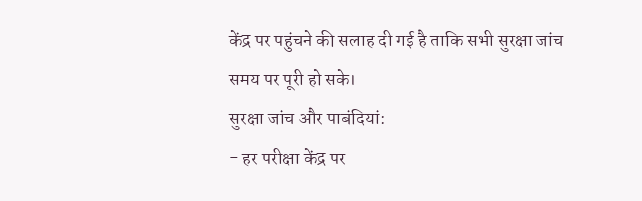केंद्र पर पहुंचने की सलाह दी गई है ताकि सभी सुरक्षा जांच समय पर पूरी हो सके।
सुरक्षा जांच और पाबंदियां:
- हर परीक्षा केंद्र पर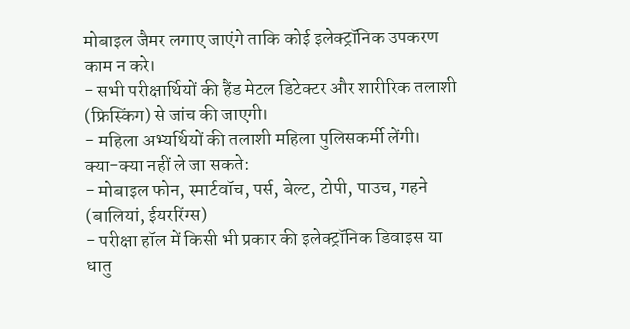मोबाइल जैमर लगाए जाएंगे ताकि कोई इलेक्ट्रॉनिक उपकरण काम न करे।
- सभी परीक्षार्थियों की हैंड मेटल डिटेक्टर और शारीरिक तलाशी (फ्रिस्किंग) से जांच की जाएगी।
- महिला अभ्यर्थियों की तलाशी महिला पुलिसकर्मी लेंगी।
क्या-क्या नहीं ले जा सकते:
- मोबाइल फोन, स्मार्टवॉच, पर्स, बेल्ट, टोपी, पाउच, गहने (बालियां, ईयररिंग्स)
- परीक्षा हॉल में किसी भी प्रकार की इलेक्ट्रॉनिक डिवाइस या धातु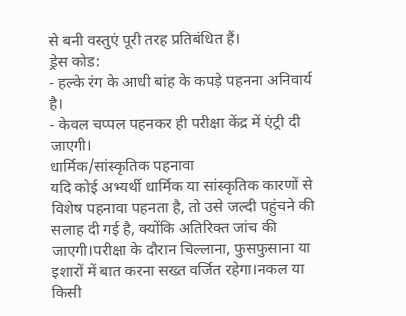से बनी वस्तुएं पूरी तरह प्रतिबंधित हैं।
ड्रेस कोड:
- हल्के रंग के आधी बांह के कपड़े पहनना अनिवार्य है।
- केवल चप्पल पहनकर ही परीक्षा केंद्र में एंट्री दी जाएगी।
धार्मिक/सांस्कृतिक पहनावा
यदि कोई अभ्यर्थी धार्मिक या सांस्कृतिक कारणों से विशेष पहनावा पहनता है, तो उसे जल्दी पहुंचने की सलाह दी गई है, क्योंकि अतिरिक्त जांच की जाएगी।परीक्षा के दौरान चिल्लाना, फुसफुसाना या इशारों में बात करना सख्त वर्जित रहेगा।नकल या किसी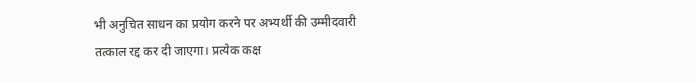भी अनुचित साधन का प्रयोग करने पर अभ्यर्थी की उम्मीदवारी तत्काल रद्द कर दी जाएगा। प्रत्येक कक्ष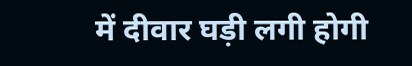में दीवार घड़ी लगी होगी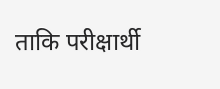ताकि परीक्षार्थी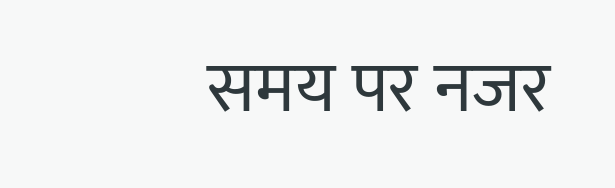समय पर नजर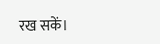रख सकें।